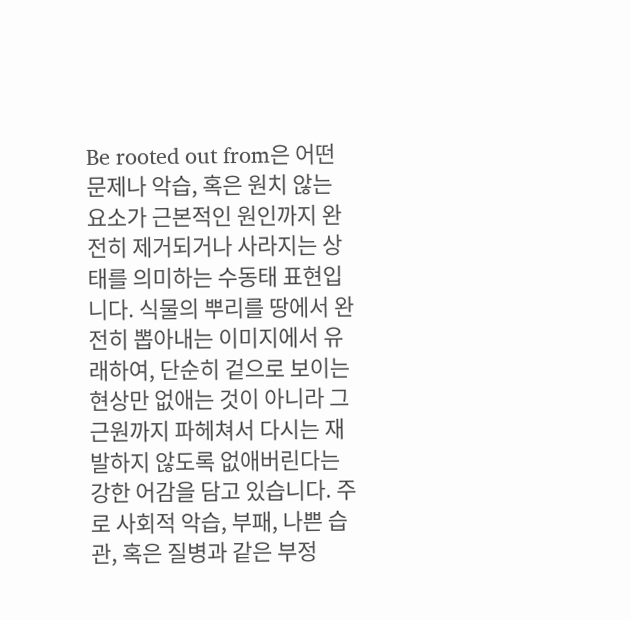Be rooted out from은 어떤 문제나 악습, 혹은 원치 않는 요소가 근본적인 원인까지 완전히 제거되거나 사라지는 상태를 의미하는 수동태 표현입니다. 식물의 뿌리를 땅에서 완전히 뽑아내는 이미지에서 유래하여, 단순히 겉으로 보이는 현상만 없애는 것이 아니라 그 근원까지 파헤쳐서 다시는 재발하지 않도록 없애버린다는 강한 어감을 담고 있습니다. 주로 사회적 악습, 부패, 나쁜 습관, 혹은 질병과 같은 부정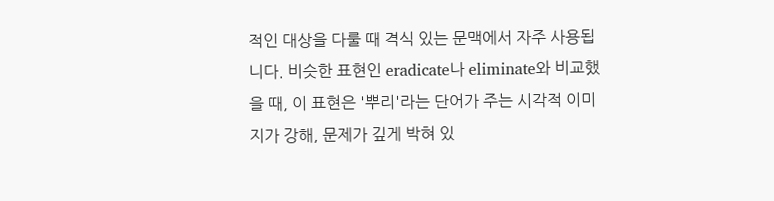적인 대상을 다룰 때 격식 있는 문맥에서 자주 사용됩니다. 비슷한 표현인 eradicate나 eliminate와 비교했을 때, 이 표현은 '뿌리'라는 단어가 주는 시각적 이미지가 강해, 문제가 깊게 박혀 있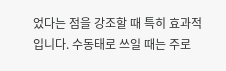었다는 점을 강조할 때 특히 효과적입니다. 수동태로 쓰일 때는 주로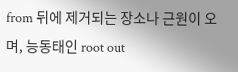from 뒤에 제거되는 장소나 근원이 오며, 능동태인 root out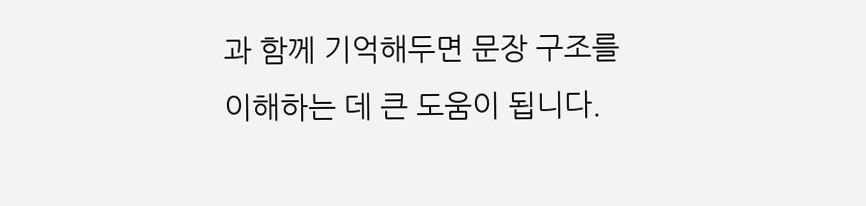과 함께 기억해두면 문장 구조를 이해하는 데 큰 도움이 됩니다.